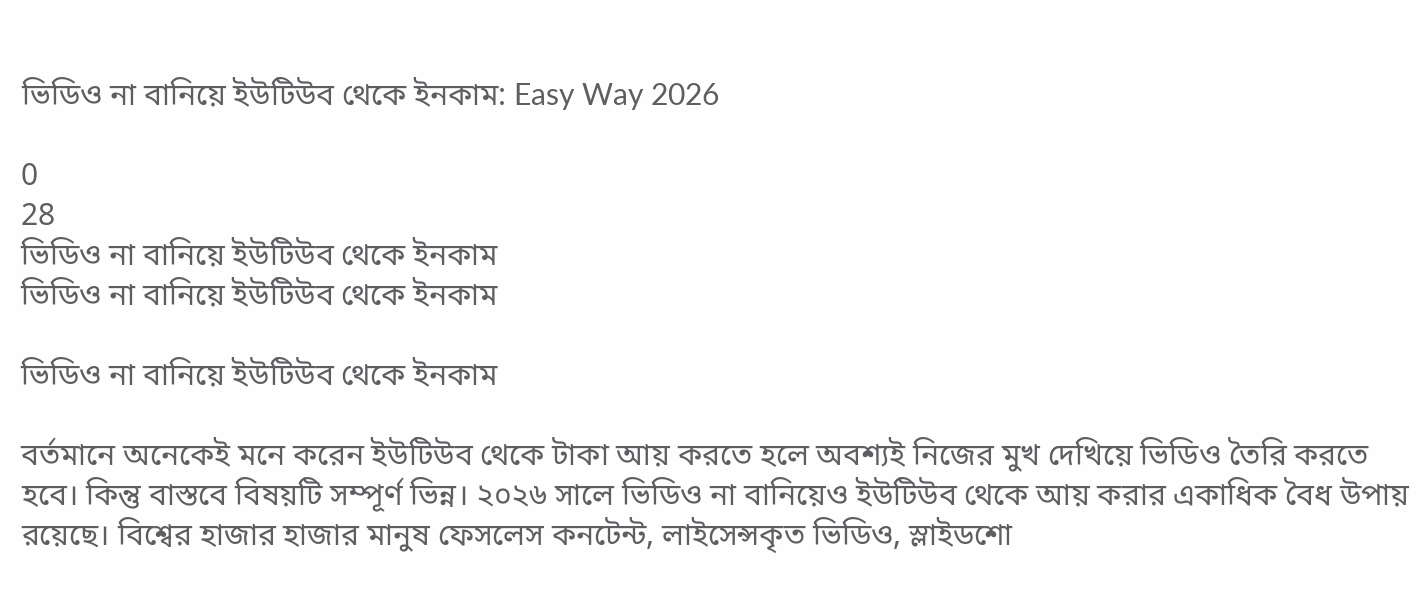ভিডিও না বানিয়ে ইউটিউব থেকে ইনকাম: Easy Way 2026

0
28
ভিডিও না বানিয়ে ইউটিউব থেকে ইনকাম
ভিডিও না বানিয়ে ইউটিউব থেকে ইনকাম

ভিডিও না বানিয়ে ইউটিউব থেকে ইনকাম

বর্তমানে অনেকেই মনে করেন ইউটিউব থেকে টাকা আয় করতে হলে অবশ্যই নিজের মুখ দেখিয়ে ভিডিও তৈরি করতে হবে। কিন্তু বাস্তবে বিষয়টি সম্পূর্ণ ভিন্ন। ২০২৬ সালে ভিডিও না বানিয়েও ইউটিউব থেকে আয় করার একাধিক বৈধ উপায় রয়েছে। বিশ্বের হাজার হাজার মানুষ ফেসলেস কনটেন্ট, লাইসেন্সকৃত ভিডিও, স্লাইডশো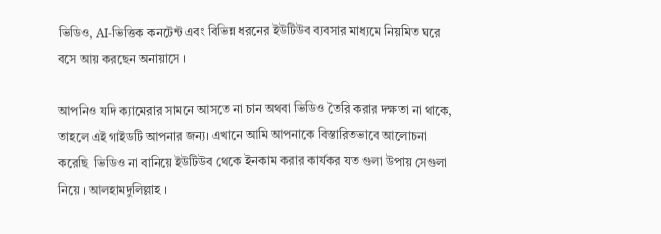ভিডিও, AI-ভিত্তিক কনটেন্ট এবং বিভিন্ন ধরনের ইউটিউব ব্যবসার মাধ্যমে নিয়মিত ঘরে বসে আয় করছেন অনায়াসে ।

আপনিও যদি ক্যামেরার সামনে আসতে না চান অথবা ভিডিও তৈরি করার দক্ষতা না থাকে, তাহলে এই গাইডটি আপনার জন্য। এখানে আমি আপনাকে বিস্তারিতভাবে আলোচনা করেছি  ভিডিও না বানিয়ে ইউটিউব থেকে ইনকাম করার কার্যকর যত গুলা উপায় সেগুলা নিয়ে । আলহামদুলিল্লাহ ।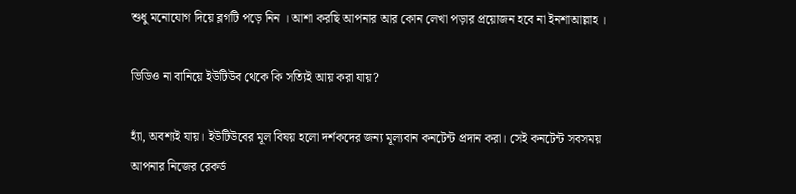শুধু মনোযোগ দিয়ে ব্লগটি পড়ে নিন । আশা করছি আপনার আর কোন লেখা পড়ার প্রয়োজন হবে না ইনশাআল্লাহ ।

ভিডিও না বানিয়ে ইউটিউব থেকে কি সত্যিই আয় করা যায়?

হ্যাঁ, অবশ্যই যায়। ইউটিউবের মূল বিষয় হলো দর্শকদের জন্য মূল্যবান কনটেন্ট প্রদান করা। সেই কনটেন্ট সবসময় আপনার নিজের রেকর্ড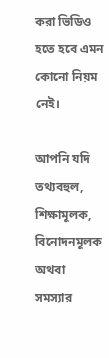করা ভিডিও হতে হবে এমন কোনো নিয়ম নেই।

আপনি যদি তথ্যবহুল, শিক্ষামূলক, বিনোদনমূলক অথবা সমস্যার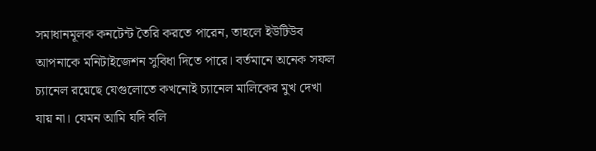সমাধানমূলক কনটেন্ট তৈরি করতে পারেন, তাহলে ইউটিউব আপনাকে মনিটাইজেশন সুবিধা দিতে পারে। বর্তমানে অনেক সফল চ্যানেল রয়েছে যেগুলোতে কখনোই চ্যানেল মালিকের মুখ দেখা যায় না। যেমন আমি যদি বলি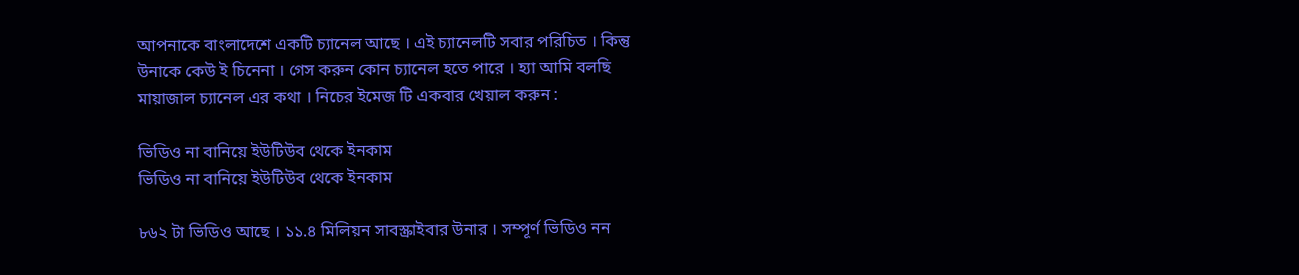আপনাকে বাংলাদেশে একটি চ্যানেল আছে । এই চ্যানেলটি সবার পরিচিত । কিন্তু উনাকে কেউ ই চিনেনা । গেস করুন কোন চ্যানেল হতে পারে । হ্যা আমি বলছি মায়াজাল চ্যানেল এর কথা । নিচের ইমেজ টি একবার খেয়াল করুন :

ভিডিও না বানিয়ে ইউটিউব থেকে ইনকাম
ভিডিও না বানিয়ে ইউটিউব থেকে ইনকাম

৮৬২ টা ভিডিও আছে । ১১.৪ মিলিয়ন সাবস্ক্রাইবার উনার । সম্পূর্ণ ভিডিও নন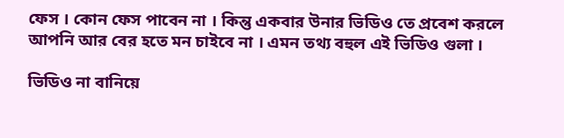ফেস । কোন ফেস পাবেন না । কিন্তু একবার উনার ভিডিও তে প্রবেশ করলে আপনি আর বের হতে মন চাইবে না । এমন তথ্য বহুল এই ভিডিও গুলা ।

ভিডিও না বানিয়ে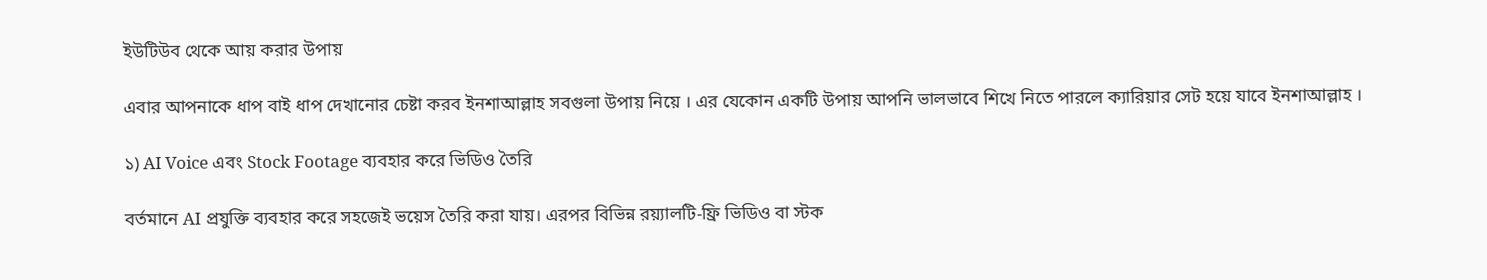ইউটিউব থেকে আয় করার উপায়

এবার আপনাকে ধাপ বাই ধাপ দেখানোর চেষ্টা করব ইনশাআল্লাহ সবগুলা উপায় নিয়ে । এর যেকোন একটি উপায় আপনি ভালভাবে শিখে নিতে পারলে ক্যারিয়ার সেট হয়ে যাবে ইনশাআল্লাহ ।

১) AI Voice এবং Stock Footage ব্যবহার করে ভিডিও তৈরি

বর্তমানে AI প্রযুক্তি ব্যবহার করে সহজেই ভয়েস তৈরি করা যায়। এরপর বিভিন্ন রয়্যালটি-ফ্রি ভিডিও বা স্টক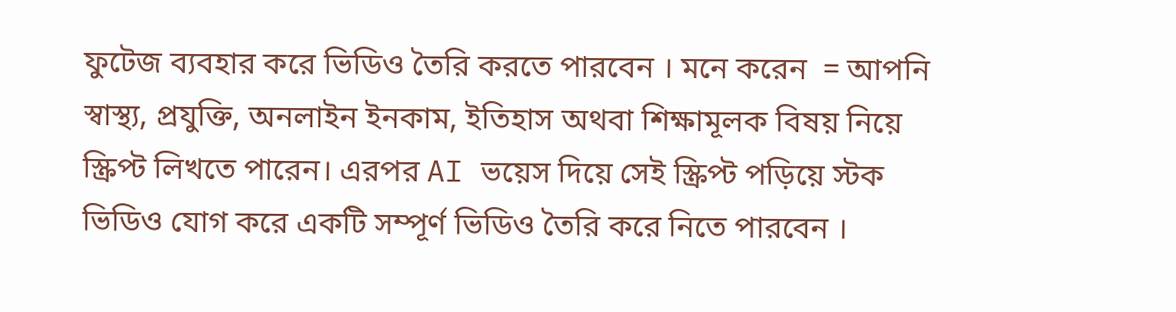ফুটেজ ব্যবহার করে ভিডিও তৈরি করতে পারবেন । মনে করেন  = আপনি স্বাস্থ্য, প্রযুক্তি, অনলাইন ইনকাম, ইতিহাস অথবা শিক্ষামূলক বিষয় নিয়ে স্ক্রিপ্ট লিখতে পারেন। এরপর AI ভয়েস দিয়ে সেই স্ক্রিপ্ট পড়িয়ে স্টক ভিডিও যোগ করে একটি সম্পূর্ণ ভিডিও তৈরি করে নিতে পারবেন ।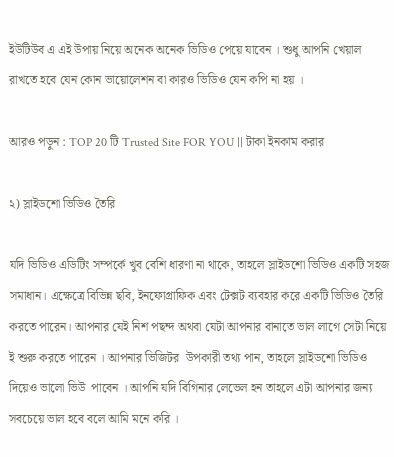ইউটিউব এ এই উপায় নিয়ে অনেক অনেক ভিডিও পেয়ে যাবেন । শুধু আপনি খেয়াল রাখতে হবে যেন কোন ভায়োলেশন বা কারও ভিডিও যেন কপি না হয় ।

আরও পড়ুন : TOP 20 টি Trusted Site FOR YOU || টাকা ইনকাম করার

২) স্লাইডশো ভিডিও তৈরি

যদি ভিডিও এডিটিং সম্পর্কে খুব বেশি ধারণা না থাকে, তাহলে স্লাইডশো ভিডিও একটি সহজ সমাধান। এক্ষেত্রে বিভিন্ন ছবি, ইনফোগ্রাফিক এবং টেক্সট ব্যবহার করে একটি ভিডিও তৈরি করতে পারেন। আপনার যেই নিশ পছন্দ অথবা যেটা আপনার বানাতে ভাল লাগে সেটা নিয়ে ই শুরু করতে পারেন । আপনার ভিজিটর  উপকারী তথ্য পান, তাহলে স্লাইডশো ভিডিও দিয়েও ভালো ভিউ  পাবেন । আপনি যদি বিগিনার লেভেল হন তাহলে এটা আপনার জন্য সবচেয়ে ভাল হবে বলে আমি মনে করি ।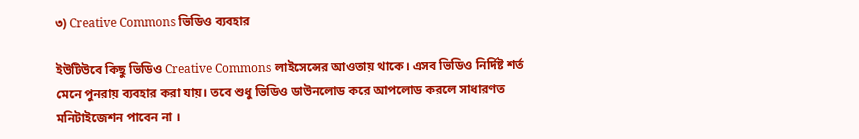৩) Creative Commons ভিডিও ব্যবহার

ইউটিউবে কিছু ভিডিও Creative Commons লাইসেন্সের আওতায় থাকে। এসব ভিডিও নির্দিষ্ট শর্ত মেনে পুনরায় ব্যবহার করা যায়। তবে শুধু ভিডিও ডাউনলোড করে আপলোড করলে সাধারণত মনিটাইজেশন পাবেন না ।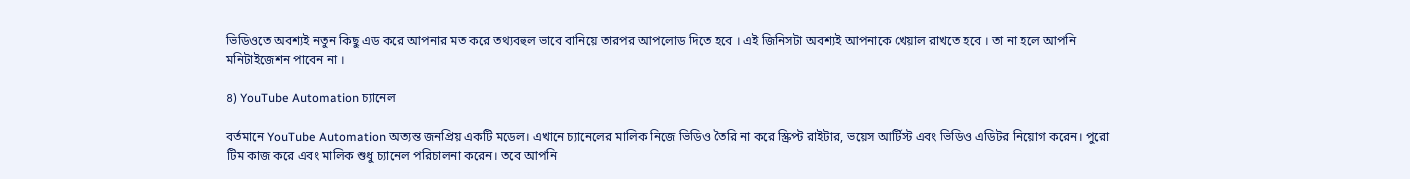ভিডিওতে অবশ্যই নতুন কিছু এড করে আপনার মত করে তথ্যবহুল ভাবে বানিয়ে তারপর আপলোড দিতে হবে । এই জিনিসটা অবশ্যই আপনাকে খেয়াল রাখতে হবে । তা না হলে আপনি মনিটাইজেশন পাবেন না ।

৪) YouTube Automation চ্যানেল

বর্তমানে YouTube Automation অত্যন্ত জনপ্রিয় একটি মডেল। এখানে চ্যানেলের মালিক নিজে ভিডিও তৈরি না করে স্ক্রিপ্ট রাইটার, ভয়েস আর্টিস্ট এবং ভিডিও এডিটর নিয়োগ করেন। পুরো টিম কাজ করে এবং মালিক শুধু চ্যানেল পরিচালনা করেন। তবে আপনি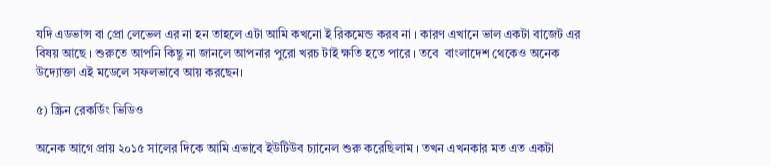যদি এডভান্স বা প্রো লেভেল এর না হন তাহলে এটা আমি কখনো ই রিকমেন্ড করব না । কারণ এখানে ভাল একটা বাজেট এর বিষয় আছে । শুরুতে আপনি কিছু না জানলে আপনার পুরো খরচ টাই ক্ষতি হতে পারে । তবে  বাংলাদেশ থেকেও অনেক উদ্যোক্তা এই মডেলে সফলভাবে আয় করছেন।

৫) স্ক্রিন রেকর্ডিং ভিডিও

অনেক আগে প্রায় ২০১৫ সালের দিকে আমি এভাবে ইউটিউব চ্যানেল শুরু করেছিলাম । তখন এখনকার মত এত একটা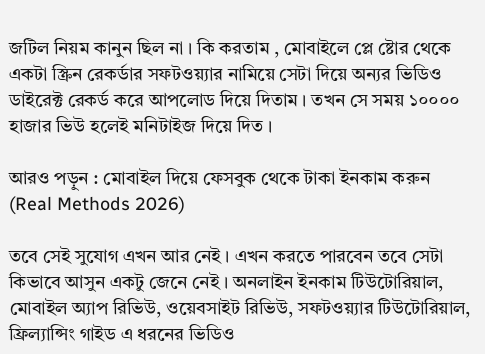জটিল নিয়ম কানুন ছিল না । কি করতাম , মোবাইলে প্লে ষ্টোর থেকে একটা স্ক্রিন রেকর্ডার সফটওয়্যার নামিয়ে সেটা দিয়ে অন্যর ভিডিও ডাইরেক্ট রেকর্ড করে আপলোড দিয়ে দিতাম । তখন সে সময় ১০০০০ হাজার ভিউ হলেই মনিটাইজ দিয়ে দিত ।

আরও পড়ুন : মোবাইল দিয়ে ফেসবুক থেকে টাকা ইনকাম করুন (Real Methods 2026)

তবে সেই সুযোগ এখন আর নেই । এখন করতে পারবেন তবে সেটা কিভাবে আসুন একটু জেনে নেই । অনলাইন ইনকাম টিউটোরিয়াল,  মোবাইল অ্যাপ রিভিউ, ওয়েবসাইট রিভিউ, সফটওয়্যার টিউটোরিয়াল, ফ্রিল্যান্সিং গাইড এ ধরনের ভিডিও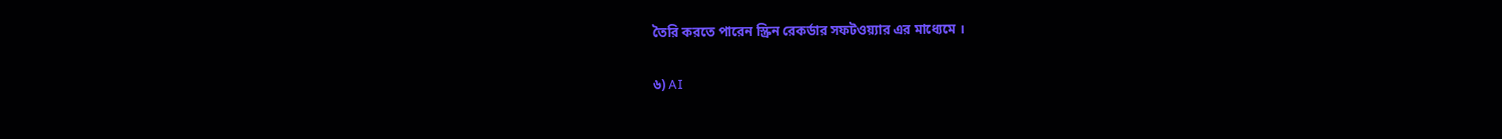তৈরি করতে পারেন স্ক্রিন রেকর্ডার সফটওয়্যার এর মাধ্যেমে ।

৬) AI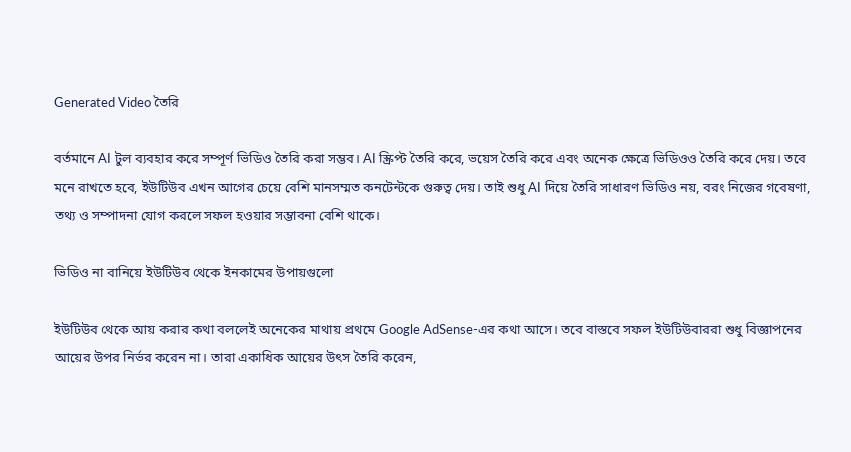Generated Video তৈরি

বর্তমানে AI টুল ব্যবহার করে সম্পূর্ণ ভিডিও তৈরি করা সম্ভব। AI স্ক্রিপ্ট তৈরি করে, ভয়েস তৈরি করে এবং অনেক ক্ষেত্রে ভিডিওও তৈরি করে দেয়। তবে মনে রাখতে হবে, ইউটিউব এখন আগের চেয়ে বেশি মানসম্মত কনটেন্টকে গুরুত্ব দেয়। তাই শুধু AI দিয়ে তৈরি সাধারণ ভিডিও নয়, বরং নিজের গবেষণা, তথ্য ও সম্পাদনা যোগ করলে সফল হওয়ার সম্ভাবনা বেশি থাকে।

ভিডিও না বানিয়ে ইউটিউব থেকে ইনকামের উপায়গুলো

ইউটিউব থেকে আয় করার কথা বললেই অনেকের মাথায় প্রথমে Google AdSense-এর কথা আসে। তবে বাস্তবে সফল ইউটিউবাররা শুধু বিজ্ঞাপনের আয়ের উপর নির্ভর করেন না। তারা একাধিক আয়ের উৎস তৈরি করেন,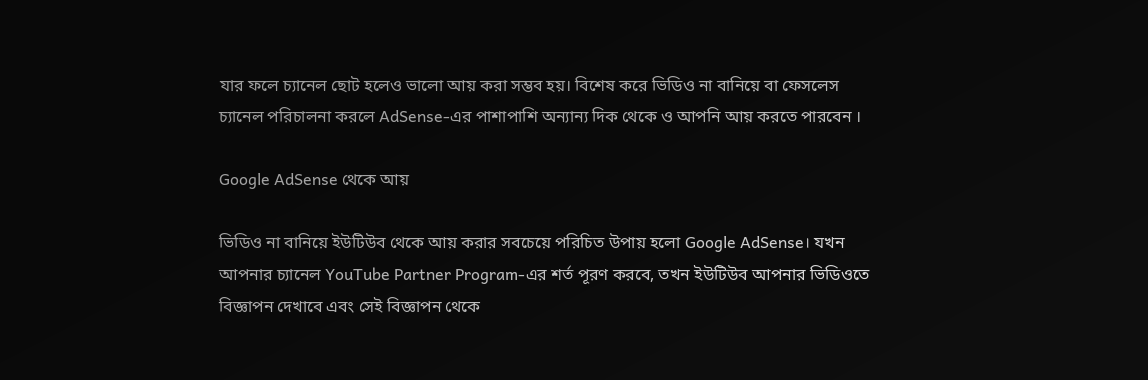যার ফলে চ্যানেল ছোট হলেও ভালো আয় করা সম্ভব হয়। বিশেষ করে ভিডিও না বানিয়ে বা ফেসলেস চ্যানেল পরিচালনা করলে AdSense-এর পাশাপাশি অন্যান্য দিক থেকে ও আপনি আয় করতে পারবেন ।

Google AdSense থেকে আয়

ভিডিও না বানিয়ে ইউটিউব থেকে আয় করার সবচেয়ে পরিচিত উপায় হলো Google AdSense। যখন আপনার চ্যানেল YouTube Partner Program-এর শর্ত পূরণ করবে, তখন ইউটিউব আপনার ভিডিওতে বিজ্ঞাপন দেখাবে এবং সেই বিজ্ঞাপন থেকে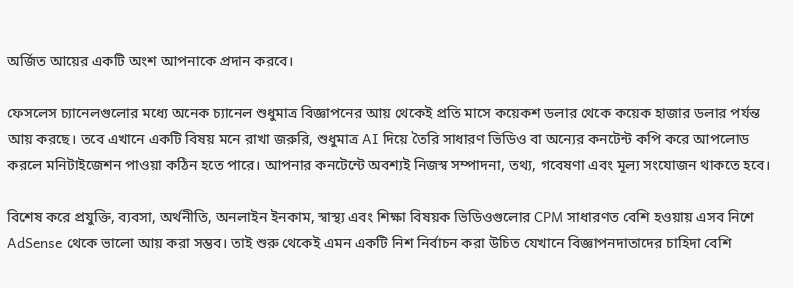অর্জিত আয়ের একটি অংশ আপনাকে প্রদান করবে।

ফেসলেস চ্যানেলগুলোর মধ্যে অনেক চ্যানেল শুধুমাত্র বিজ্ঞাপনের আয় থেকেই প্রতি মাসে কয়েকশ ডলার থেকে কয়েক হাজার ডলার পর্যন্ত আয় করছে। তবে এখানে একটি বিষয় মনে রাখা জরুরি, শুধুমাত্র AI দিয়ে তৈরি সাধারণ ভিডিও বা অন্যের কনটেন্ট কপি করে আপলোড করলে মনিটাইজেশন পাওয়া কঠিন হতে পারে। আপনার কনটেন্টে অবশ্যই নিজস্ব সম্পাদনা, তথ্য, গবেষণা এবং মূল্য সংযোজন থাকতে হবে।

বিশেষ করে প্রযুক্তি, ব্যবসা, অর্থনীতি, অনলাইন ইনকাম, স্বাস্থ্য এবং শিক্ষা বিষয়ক ভিডিওগুলোর CPM সাধারণত বেশি হওয়ায় এসব নিশে AdSense থেকে ভালো আয় করা সম্ভব। তাই শুরু থেকেই এমন একটি নিশ নির্বাচন করা উচিত যেখানে বিজ্ঞাপনদাতাদের চাহিদা বেশি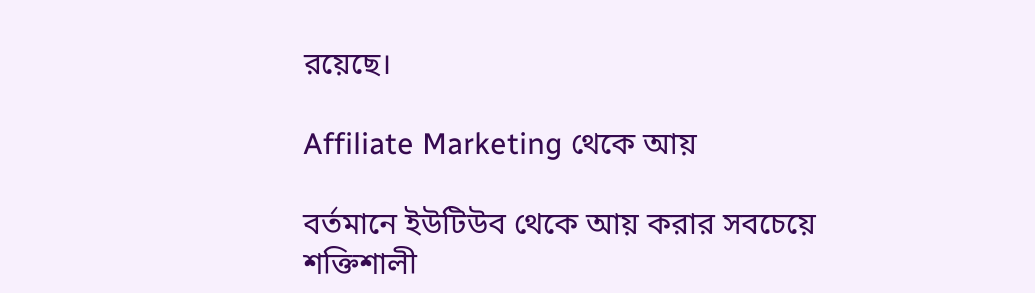রয়েছে।

Affiliate Marketing থেকে আয়

বর্তমানে ইউটিউব থেকে আয় করার সবচেয়ে শক্তিশালী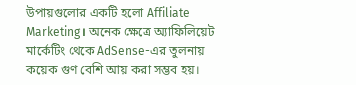উপায়গুলোর একটি হলো Affiliate Marketing। অনেক ক্ষেত্রে অ্যাফিলিয়েট মার্কেটিং থেকে AdSense-এর তুলনায় কয়েক গুণ বেশি আয় করা সম্ভব হয়।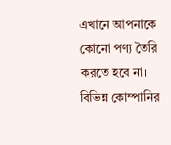এখানে আপনাকে কোনো পণ্য তৈরি করতে হবে না। বিভিন্ন কোম্পানির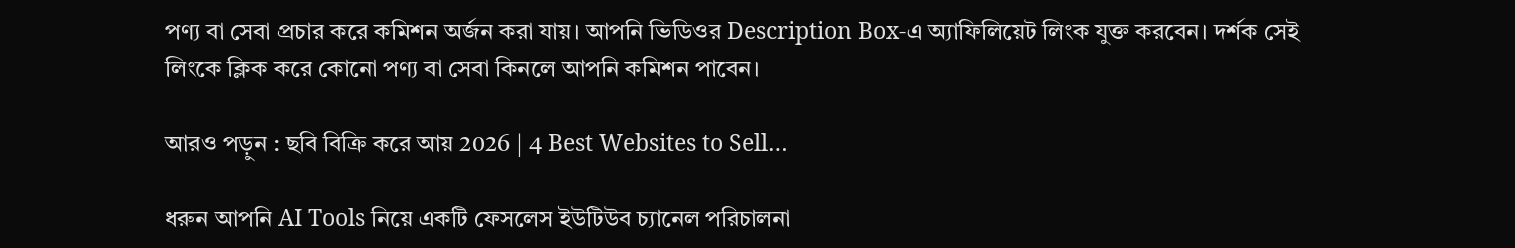পণ্য বা সেবা প্রচার করে কমিশন অর্জন করা যায়। আপনি ভিডিওর Description Box-এ অ্যাফিলিয়েট লিংক যুক্ত করবেন। দর্শক সেই লিংকে ক্লিক করে কোনো পণ্য বা সেবা কিনলে আপনি কমিশন পাবেন।

আরও পড়ুন : ছবি বিক্রি করে আয় 2026 | 4 Best Websites to Sell…

ধরুন আপনি AI Tools নিয়ে একটি ফেসলেস ইউটিউব চ্যানেল পরিচালনা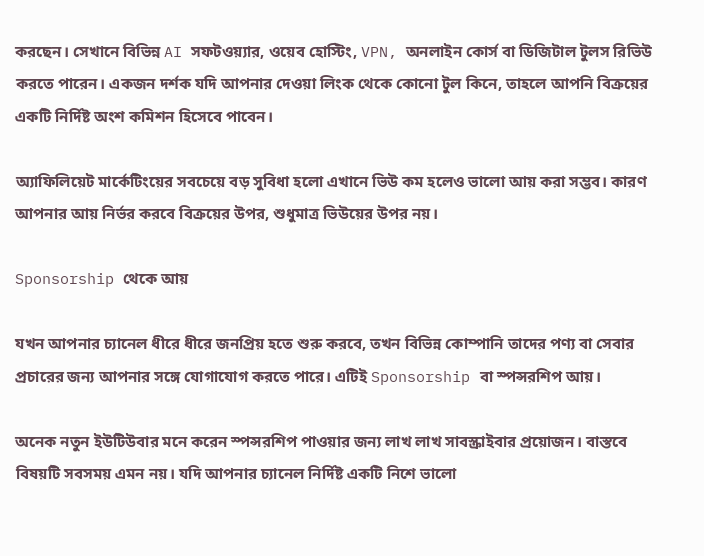করছেন। সেখানে বিভিন্ন AI সফটওয়্যার, ওয়েব হোস্টিং, VPN, অনলাইন কোর্স বা ডিজিটাল টুলস রিভিউ করতে পারেন। একজন দর্শক যদি আপনার দেওয়া লিংক থেকে কোনো টুল কিনে, তাহলে আপনি বিক্রয়ের একটি নির্দিষ্ট অংশ কমিশন হিসেবে পাবেন।

অ্যাফিলিয়েট মার্কেটিংয়ের সবচেয়ে বড় সুবিধা হলো এখানে ভিউ কম হলেও ভালো আয় করা সম্ভব। কারণ আপনার আয় নির্ভর করবে বিক্রয়ের উপর, শুধুমাত্র ভিউয়ের উপর নয়।

Sponsorship থেকে আয়

যখন আপনার চ্যানেল ধীরে ধীরে জনপ্রিয় হতে শুরু করবে, তখন বিভিন্ন কোম্পানি তাদের পণ্য বা সেবার প্রচারের জন্য আপনার সঙ্গে যোগাযোগ করতে পারে। এটিই Sponsorship বা স্পন্সরশিপ আয়।

অনেক নতুন ইউটিউবার মনে করেন স্পন্সরশিপ পাওয়ার জন্য লাখ লাখ সাবস্ক্রাইবার প্রয়োজন। বাস্তবে বিষয়টি সবসময় এমন নয়। যদি আপনার চ্যানেল নির্দিষ্ট একটি নিশে ভালো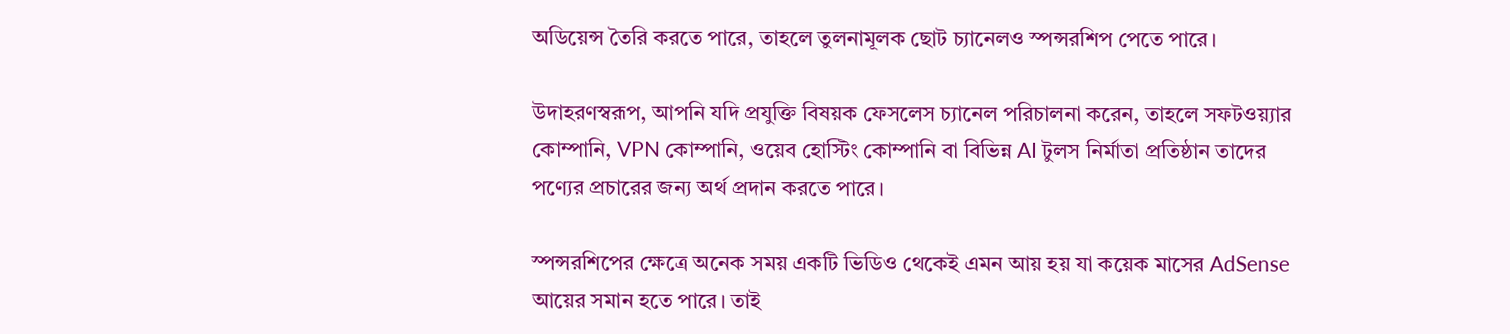অডিয়েন্স তৈরি করতে পারে, তাহলে তুলনামূলক ছোট চ্যানেলও স্পন্সরশিপ পেতে পারে।

উদাহরণস্বরূপ, আপনি যদি প্রযুক্তি বিষয়ক ফেসলেস চ্যানেল পরিচালনা করেন, তাহলে সফটওয়্যার কোম্পানি, VPN কোম্পানি, ওয়েব হোস্টিং কোম্পানি বা বিভিন্ন AI টুলস নির্মাতা প্রতিষ্ঠান তাদের পণ্যের প্রচারের জন্য অর্থ প্রদান করতে পারে।

স্পন্সরশিপের ক্ষেত্রে অনেক সময় একটি ভিডিও থেকেই এমন আয় হয় যা কয়েক মাসের AdSense আয়ের সমান হতে পারে। তাই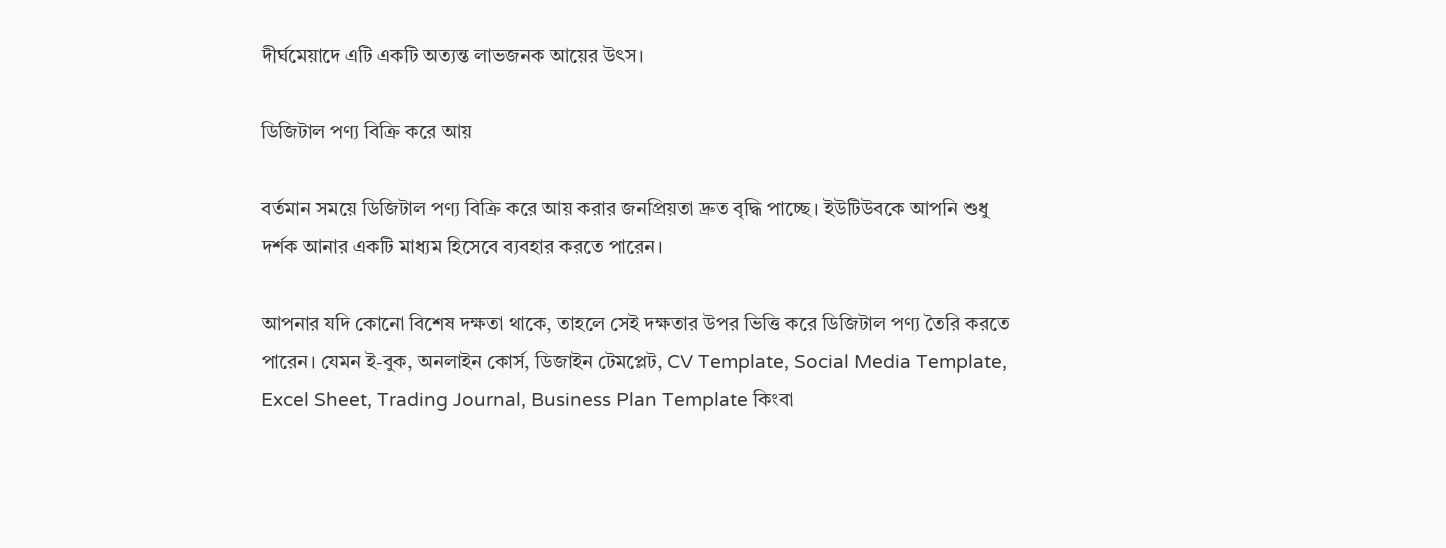দীর্ঘমেয়াদে এটি একটি অত্যন্ত লাভজনক আয়ের উৎস।

ডিজিটাল পণ্য বিক্রি করে আয়

বর্তমান সময়ে ডিজিটাল পণ্য বিক্রি করে আয় করার জনপ্রিয়তা দ্রুত বৃদ্ধি পাচ্ছে। ইউটিউবকে আপনি শুধু দর্শক আনার একটি মাধ্যম হিসেবে ব্যবহার করতে পারেন।

আপনার যদি কোনো বিশেষ দক্ষতা থাকে, তাহলে সেই দক্ষতার উপর ভিত্তি করে ডিজিটাল পণ্য তৈরি করতে পারেন। যেমন ই-বুক, অনলাইন কোর্স, ডিজাইন টেমপ্লেট, CV Template, Social Media Template, Excel Sheet, Trading Journal, Business Plan Template কিংবা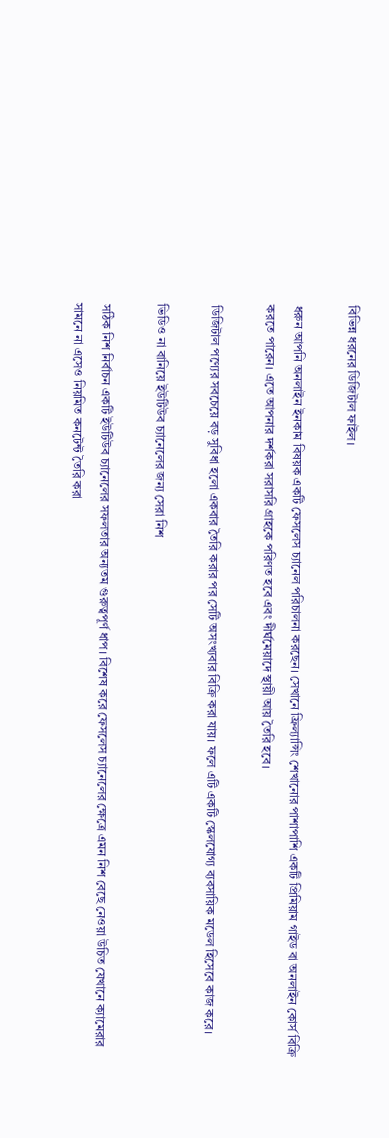বিভিন্ন ধরনের ডিজিটাল ফাইল।

ধরুন আপনি অনলাইন ইনকাম বিষয়ক একটি ফেসলেস চ্যানেল পরিচালনা করছেন। সেখানে ফ্রিল্যান্সিং শেখানোর পাশাপাশি একটি প্রিমিয়াম গাইড বা অনলাইন কোর্স বিক্রি করতে পারেন। এতে আপনার দর্শকরা সরাসরি গ্রাহকে পরিণত হবে এবং দীর্ঘমেয়াদে স্থায়ী আয় তৈরি হবে।

ডিজিটাল পণ্যের সবচেয়ে বড় সুবিধা হলো একবার তৈরি করার পর সেটি অসংখ্যবার বিক্রি করা যায়। ফলে এটি একটি স্কেলযোগ্য ব্যবসায়িক মডেল হিসেবে কাজ করে।

ভিডিও না বানিয়ে ইউটিউব চ্যানেলের জন্য সেরা নিশ

সঠিক নিশ নির্বাচন একটি ইউটিউব চ্যানেলের সফলতার অন্যতম গুরুত্বপূর্ণ ধাপ। বিশেষ করে ফেসলেস চ্যানেলের ক্ষেত্রে এমন নিশ বেছে নেওয়া উচিত যেখানে ক্যামেরার সামনে না এসেও নিয়মিত কনটেন্ট তৈরি করা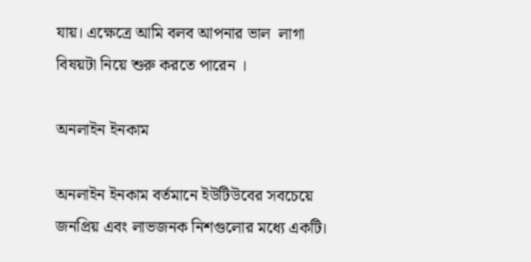যায়। এক্ষেত্রে আমি বলব আপনার ভাল  লাগা বিষয়টা নিয়ে শুরু করতে পারেন ।

অনলাইন ইনকাম

অনলাইন ইনকাম বর্তমানে ইউটিউবের সবচেয়ে জনপ্রিয় এবং লাভজনক নিশগুলোর মধ্যে একটি।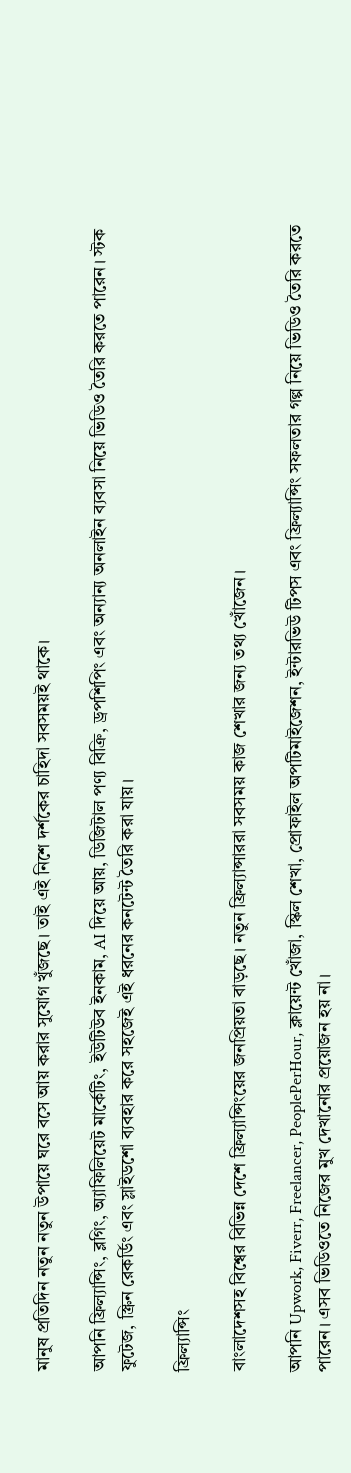মানুষ প্রতিদিন নতুন নতুন উপায়ে ঘরে বসে আয় করার সুযোগ খুঁজছে। তাই এই নিশে দর্শকের চাহিদা সবসময়ই থাকে।

আপনি ফ্রিল্যান্সিং, ব্লগিং, অ্যাফিলিয়েট মার্কেটিং, ইউটিউব ইনকাম, AI দিয়ে আয়, ডিজিটাল পণ্য বিক্রি, ড্রপশিপিং এবং অন্যান্য অনলাইন ব্যবসা নিয়ে ভিডিও তৈরি করতে পারেন। স্টক ফুটেজ, স্ক্রিন রেকর্ডিং এবং স্লাইডশো ব্যবহার করে সহজেই এই ধরনের কনটেন্ট তৈরি করা যায়।

ফ্রিল্যান্সিং

বাংলাদেশসহ বিশ্বের বিভিন্ন দেশে ফ্রিল্যান্সিংয়ের জনপ্রিয়তা বাড়ছে। নতুন ফ্রিল্যান্সাররা সবসময় কাজ শেখার জন্য তথ্য খোঁজেন।

আপনি Upwork, Fiverr, Freelancer, PeoplePerHour, ক্লায়েন্ট খোঁজা, স্কিল শেখা, প্রোফাইল অপটিমাইজেশন, ইন্টারভিউ টিপস এবং ফ্রিল্যান্সিং সফলতার গল্প নিয়ে ভিডিও তৈরি করতে পারেন। এসব ভিডিওতে নিজের মুখ দেখানোর প্রয়োজন হয় না।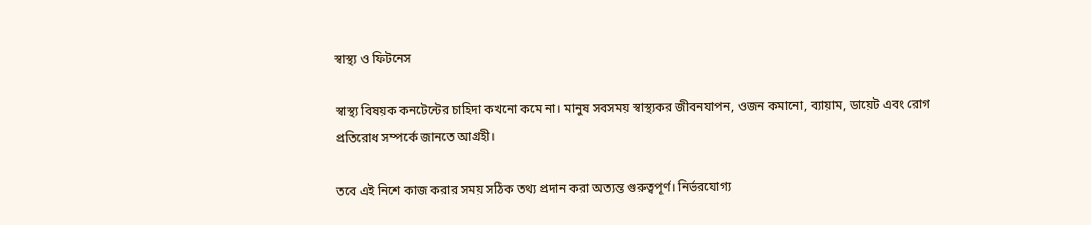স্বাস্থ্য ও ফিটনেস

স্বাস্থ্য বিষয়ক কনটেন্টের চাহিদা কখনো কমে না। মানুষ সবসময় স্বাস্থ্যকর জীবনযাপন, ওজন কমানো, ব্যায়াম, ডায়েট এবং রোগ প্রতিরোধ সম্পর্কে জানতে আগ্রহী।

তবে এই নিশে কাজ করার সময় সঠিক তথ্য প্রদান করা অত্যন্ত গুরুত্বপূর্ণ। নির্ভরযোগ্য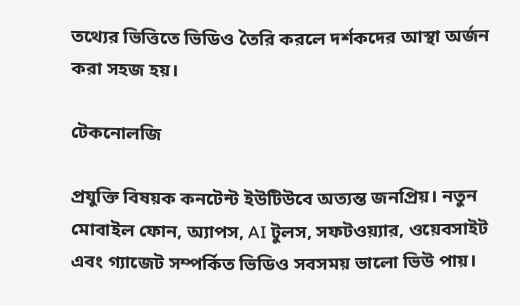তথ্যের ভিত্তিতে ভিডিও তৈরি করলে দর্শকদের আস্থা অর্জন করা সহজ হয়।

টেকনোলজি

প্রযুক্তি বিষয়ক কনটেন্ট ইউটিউবে অত্যন্ত জনপ্রিয়। নতুন মোবাইল ফোন, অ্যাপস, AI টুলস, সফটওয়্যার, ওয়েবসাইট এবং গ্যাজেট সম্পর্কিত ভিডিও সবসময় ভালো ভিউ পায়।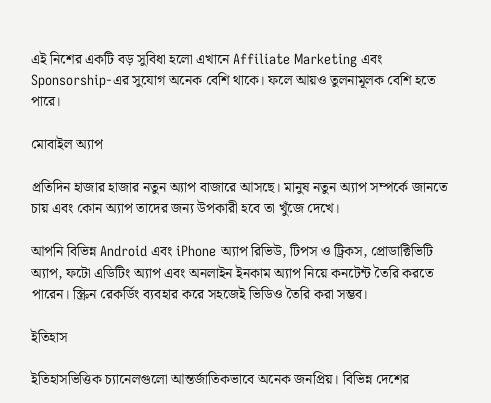এই নিশের একটি বড় সুবিধা হলো এখানে Affiliate Marketing এবং Sponsorship-এর সুযোগ অনেক বেশি থাকে। ফলে আয়ও তুলনামূলক বেশি হতে পারে।

মোবাইল অ্যাপ

প্রতিদিন হাজার হাজার নতুন অ্যাপ বাজারে আসছে। মানুষ নতুন অ্যাপ সম্পর্কে জানতে চায় এবং কোন অ্যাপ তাদের জন্য উপকারী হবে তা খুঁজে দেখে।

আপনি বিভিন্ন Android এবং iPhone অ্যাপ রিভিউ, টিপস ও ট্রিকস, প্রোডাক্টিভিটি অ্যাপ, ফটো এডিটিং অ্যাপ এবং অনলাইন ইনকাম অ্যাপ নিয়ে কনটেন্ট তৈরি করতে পারেন। স্ক্রিন রেকর্ডিং ব্যবহার করে সহজেই ভিডিও তৈরি করা সম্ভব।

ইতিহাস

ইতিহাসভিত্তিক চ্যানেলগুলো আন্তর্জাতিকভাবে অনেক জনপ্রিয়। বিভিন্ন দেশের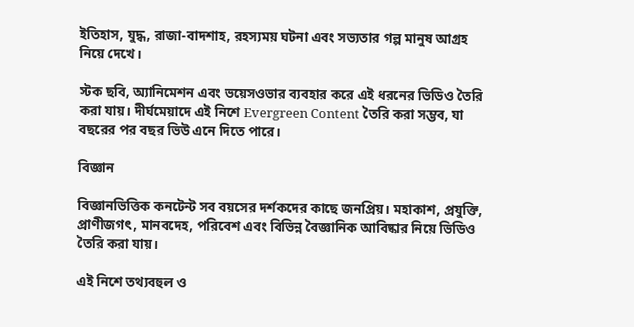ইতিহাস, যুদ্ধ, রাজা-বাদশাহ, রহস্যময় ঘটনা এবং সভ্যতার গল্প মানুষ আগ্রহ নিয়ে দেখে।

স্টক ছবি, অ্যানিমেশন এবং ভয়েসওভার ব্যবহার করে এই ধরনের ভিডিও তৈরি করা যায়। দীর্ঘমেয়াদে এই নিশে Evergreen Content তৈরি করা সম্ভব, যা বছরের পর বছর ভিউ এনে দিতে পারে।

বিজ্ঞান

বিজ্ঞানভিত্তিক কনটেন্ট সব বয়সের দর্শকদের কাছে জনপ্রিয়। মহাকাশ, প্রযুক্তি, প্রাণীজগৎ, মানবদেহ, পরিবেশ এবং বিভিন্ন বৈজ্ঞানিক আবিষ্কার নিয়ে ভিডিও তৈরি করা যায়।

এই নিশে তথ্যবহুল ও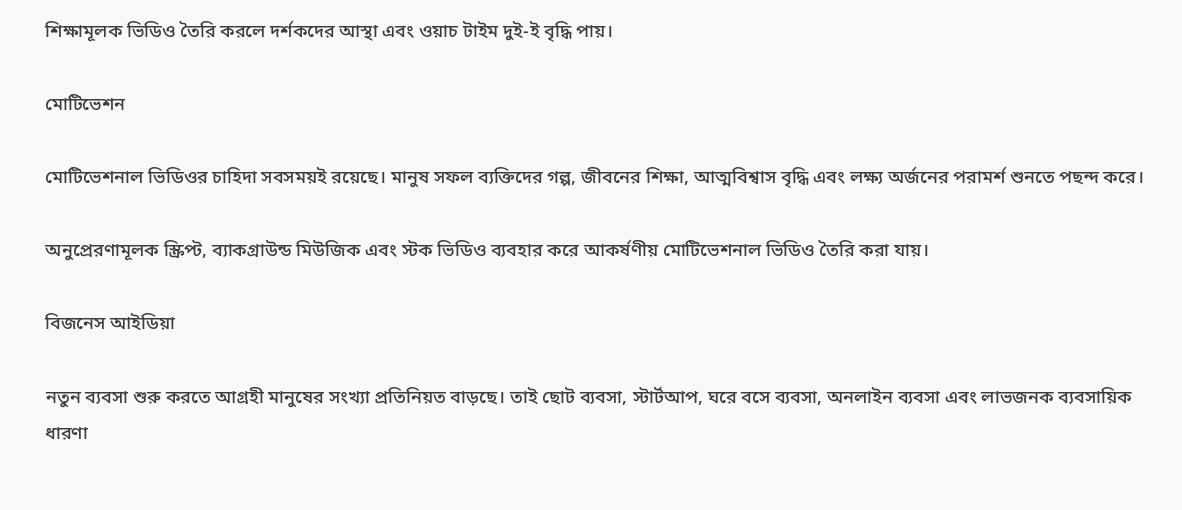শিক্ষামূলক ভিডিও তৈরি করলে দর্শকদের আস্থা এবং ওয়াচ টাইম দুই-ই বৃদ্ধি পায়।

মোটিভেশন

মোটিভেশনাল ভিডিওর চাহিদা সবসময়ই রয়েছে। মানুষ সফল ব্যক্তিদের গল্প, জীবনের শিক্ষা, আত্মবিশ্বাস বৃদ্ধি এবং লক্ষ্য অর্জনের পরামর্শ শুনতে পছন্দ করে।

অনুপ্রেরণামূলক স্ক্রিপ্ট, ব্যাকগ্রাউন্ড মিউজিক এবং স্টক ভিডিও ব্যবহার করে আকর্ষণীয় মোটিভেশনাল ভিডিও তৈরি করা যায়।

বিজনেস আইডিয়া

নতুন ব্যবসা শুরু করতে আগ্রহী মানুষের সংখ্যা প্রতিনিয়ত বাড়ছে। তাই ছোট ব্যবসা, স্টার্টআপ, ঘরে বসে ব্যবসা, অনলাইন ব্যবসা এবং লাভজনক ব্যবসায়িক ধারণা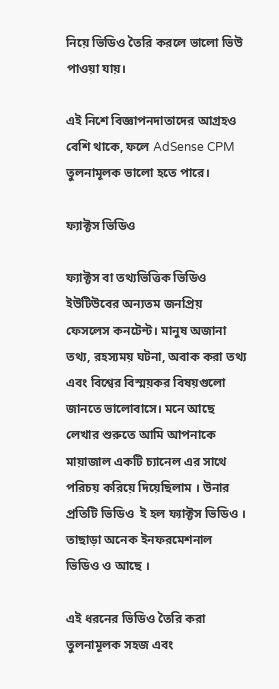নিয়ে ভিডিও তৈরি করলে ভালো ভিউ পাওয়া যায়।

এই নিশে বিজ্ঞাপনদাতাদের আগ্রহও বেশি থাকে, ফলে AdSense CPM তুলনামূলক ভালো হতে পারে।

ফ্যাক্টস ভিডিও

ফ্যাক্টস বা তথ্যভিত্তিক ভিডিও ইউটিউবের অন্যতম জনপ্রিয় ফেসলেস কনটেন্ট। মানুষ অজানা তথ্য, রহস্যময় ঘটনা, অবাক করা তথ্য এবং বিশ্বের বিস্ময়কর বিষয়গুলো জানতে ভালোবাসে। মনে আছে লেখার শুরুতে আমি আপনাকে মায়াজাল একটি চ্যানেল এর সাথে পরিচয় করিয়ে দিয়েছিলাম । উনার প্রতিটি ভিডিও  ই হল ফ্যাক্টস ভিডিও । তাছাড়া অনেক ইনফরমেশনাল ভিডিও ও আছে ।

এই ধরনের ভিডিও তৈরি করা তুলনামূলক সহজ এবং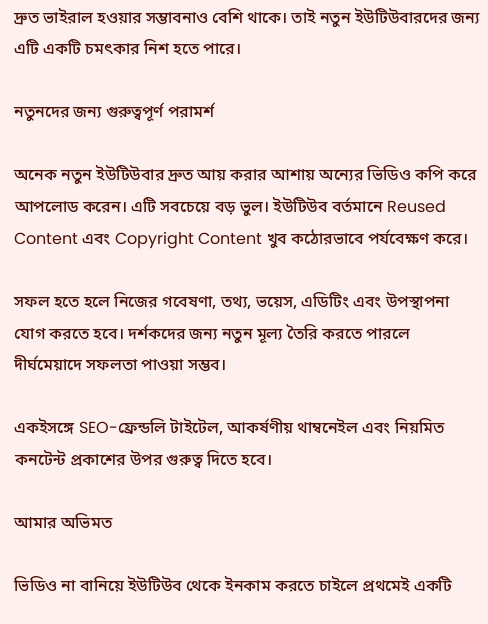দ্রুত ভাইরাল হওয়ার সম্ভাবনাও বেশি থাকে। তাই নতুন ইউটিউবারদের জন্য এটি একটি চমৎকার নিশ হতে পারে।

নতুনদের জন্য গুরুত্বপূর্ণ পরামর্শ

অনেক নতুন ইউটিউবার দ্রুত আয় করার আশায় অন্যের ভিডিও কপি করে আপলোড করেন। এটি সবচেয়ে বড় ভুল। ইউটিউব বর্তমানে Reused Content এবং Copyright Content খুব কঠোরভাবে পর্যবেক্ষণ করে।

সফল হতে হলে নিজের গবেষণা, তথ্য, ভয়েস, এডিটিং এবং উপস্থাপনা যোগ করতে হবে। দর্শকদের জন্য নতুন মূল্য তৈরি করতে পারলে দীর্ঘমেয়াদে সফলতা পাওয়া সম্ভব।

একইসঙ্গে SEO-ফ্রেন্ডলি টাইটেল, আকর্ষণীয় থাম্বনেইল এবং নিয়মিত কনটেন্ট প্রকাশের উপর গুরুত্ব দিতে হবে।

আমার অভিমত

ভিডিও না বানিয়ে ইউটিউব থেকে ইনকাম করতে চাইলে প্রথমেই একটি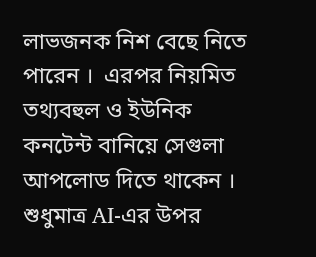লাভজনক নিশ বেছে নিতে পারেন ।  এরপর নিয়মিত তথ্যবহুল ও ইউনিক কনটেন্ট বানিয়ে সেগুলা আপলোড দিতে থাকেন । শুধুমাত্র AI-এর উপর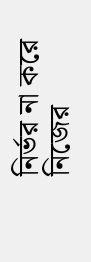নির্ভর না করে নিজের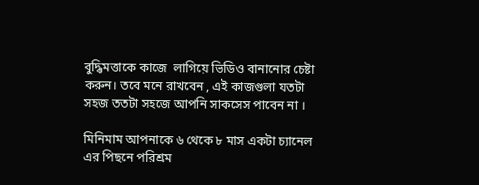বুদ্ধিমত্তাকে কাজে  লাগিয়ে ভিডিও বানানোর চেষ্টা করুন। তবে মনে রাখবেন , এই কাজগুলা যতটা সহজ ততটা সহজে আপনি সাকসেস পাবেন না ।

মিনিমাম আপনাকে ৬ থেকে ৮ মাস একটা চ্যানেল এর পিছনে পরিশ্রম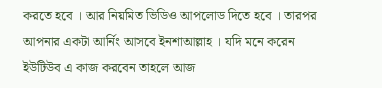করতে হবে । আর নিয়মিত ভিডিও আপলোড দিতে হবে । তারপর আপনার একটা আর্নিং আসবে ইনশাআল্লাহ । যদি মনে করেন ইউটিউব এ কাজ করবেন তাহলে আজ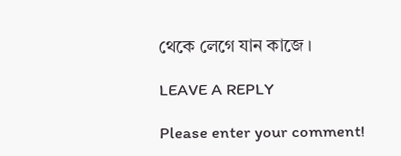থেকে লেগে যান কাজে ।

LEAVE A REPLY

Please enter your comment!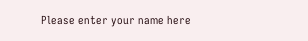Please enter your name here